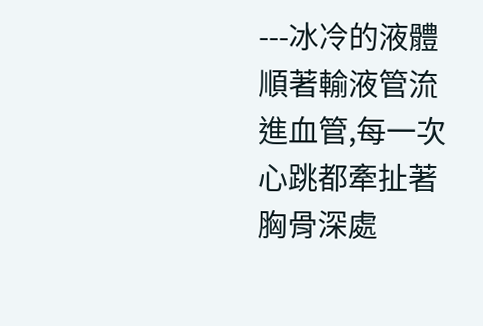---冰冷的液體順著輸液管流進血管,每一次心跳都牽扯著胸骨深處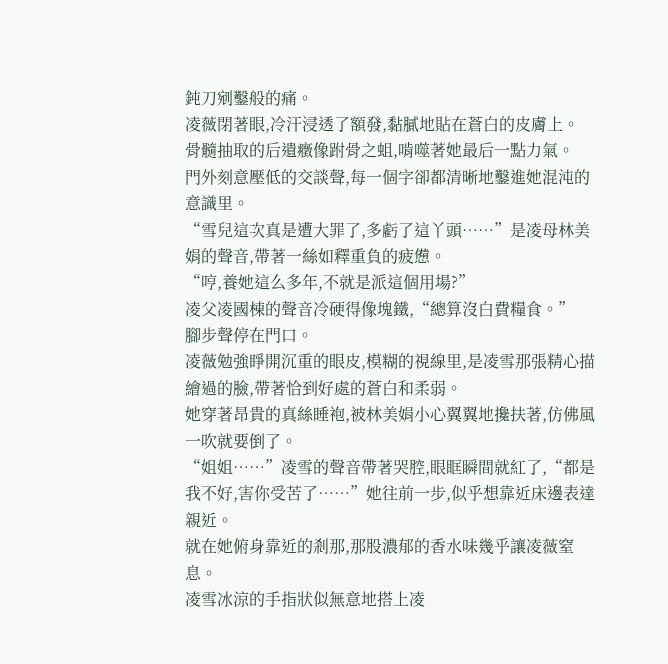鈍刀剜鑿般的痛。
凌薇閉著眼,冷汗浸透了額發,黏膩地貼在蒼白的皮膚上。
骨髓抽取的后遺癥像跗骨之蛆,啃噬著她最后一點力氣。
門外刻意壓低的交談聲,每一個字卻都清晰地鑿進她混沌的意識里。
“雪兒這次真是遭大罪了,多虧了這丫頭……”是凌母林美娟的聲音,帶著一絲如釋重負的疲憊。
“哼,養她這么多年,不就是派這個用場?”
凌父凌國棟的聲音冷硬得像塊鐵,“總算沒白費糧食。”
腳步聲停在門口。
凌薇勉強睜開沉重的眼皮,模糊的視線里,是凌雪那張精心描繪過的臉,帶著恰到好處的蒼白和柔弱。
她穿著昂貴的真絲睡袍,被林美娟小心翼翼地攙扶著,仿佛風一吹就要倒了。
“姐姐……”凌雪的聲音帶著哭腔,眼眶瞬間就紅了,“都是我不好,害你受苦了……”她往前一步,似乎想靠近床邊表達親近。
就在她俯身靠近的剎那,那股濃郁的香水味幾乎讓凌薇窒息。
凌雪冰涼的手指狀似無意地搭上凌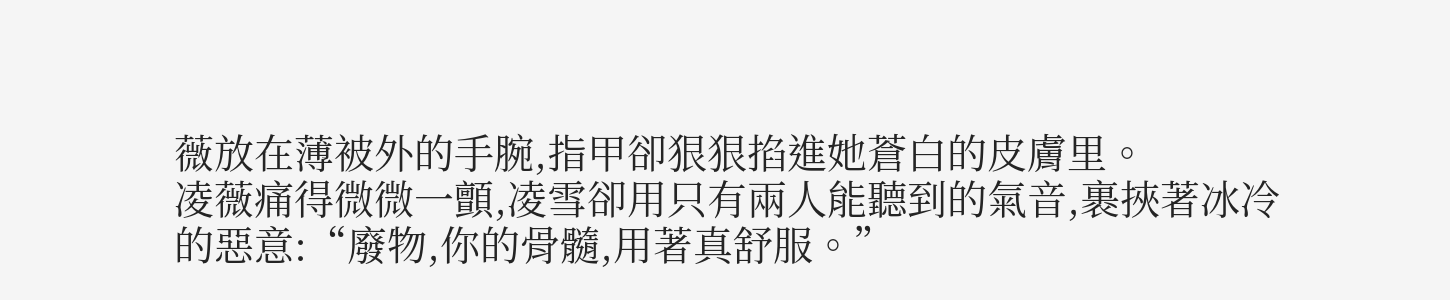薇放在薄被外的手腕,指甲卻狠狠掐進她蒼白的皮膚里。
凌薇痛得微微一顫,凌雪卻用只有兩人能聽到的氣音,裹挾著冰冷的惡意:“廢物,你的骨髓,用著真舒服。”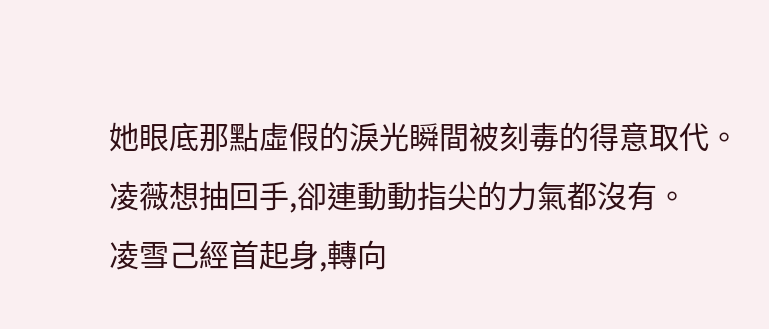她眼底那點虛假的淚光瞬間被刻毒的得意取代。
凌薇想抽回手,卻連動動指尖的力氣都沒有。
凌雪己經首起身,轉向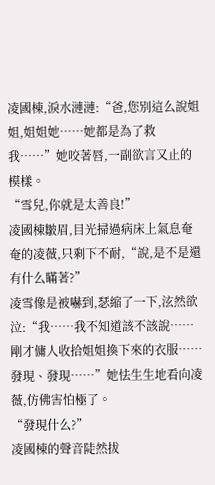凌國棟,淚水漣漣:“爸,您別這么說姐姐,姐姐她……她都是為了救我……”她咬著唇,一副欲言又止的模樣。
“雪兒,你就是太善良!”
凌國棟皺眉,目光掃過病床上氣息奄奄的凌薇,只剩下不耐,“說,是不是還有什么瞞著?”
凌雪像是被嚇到,瑟縮了一下,泫然欲泣:“我……我不知道該不該說……剛才傭人收拾姐姐換下來的衣服……發現、發現……”她怯生生地看向凌薇,仿佛害怕極了。
“發現什么?”
凌國棟的聲音陡然拔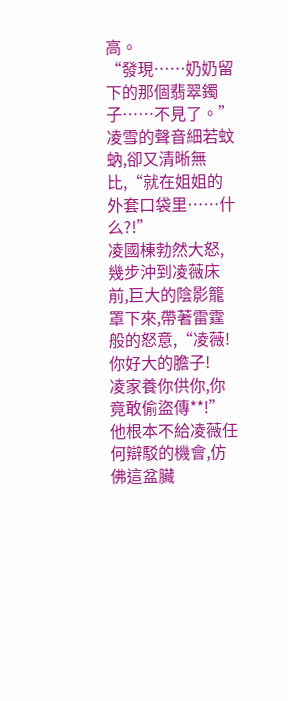高。
“發現……奶奶留下的那個翡翠鐲子……不見了。”
凌雪的聲音細若蚊蚋,卻又清晰無比,“就在姐姐的外套口袋里……什么?!”
凌國棟勃然大怒,幾步沖到凌薇床前,巨大的陰影籠罩下來,帶著雷霆般的怒意,“凌薇!
你好大的膽子!
凌家養你供你,你竟敢偷盜傳**!”
他根本不給凌薇任何辯駁的機會,仿佛這盆臟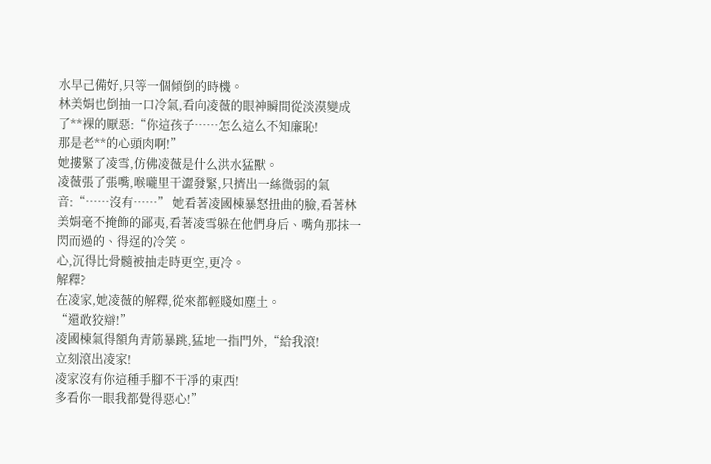水早己備好,只等一個傾倒的時機。
林美娟也倒抽一口冷氣,看向凌薇的眼神瞬間從淡漠變成了**裸的厭惡:“你這孩子……怎么這么不知廉恥!
那是老**的心頭肉啊!”
她摟緊了凌雪,仿佛凌薇是什么洪水猛獸。
凌薇張了張嘴,喉嚨里干澀發緊,只擠出一絲微弱的氣音:“……沒有……” 她看著凌國棟暴怒扭曲的臉,看著林美娟毫不掩飾的鄙夷,看著凌雪躲在他們身后、嘴角那抹一閃而過的、得逞的冷笑。
心,沉得比骨髓被抽走時更空,更冷。
解釋?
在凌家,她凌薇的解釋,從來都輕賤如塵土。
“還敢狡辯!”
凌國棟氣得額角青筋暴跳,猛地一指門外,“給我滾!
立刻滾出凌家!
凌家沒有你這種手腳不干凈的東西!
多看你一眼我都覺得惡心!”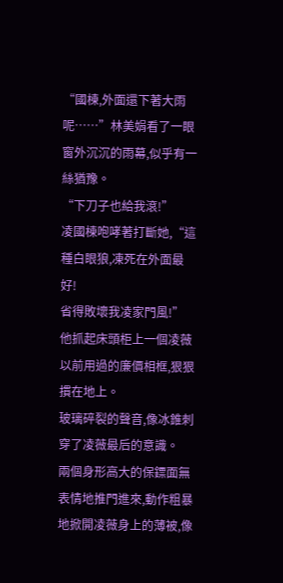“國棟,外面還下著大雨呢……”林美娟看了一眼窗外沉沉的雨幕,似乎有一絲猶豫。
“下刀子也給我滾!”
凌國棟咆哮著打斷她,“這種白眼狼,凍死在外面最好!
省得敗壞我凌家門風!”
他抓起床頭柜上一個凌薇以前用過的廉價相框,狠狠摜在地上。
玻璃碎裂的聲音,像冰錐刺穿了凌薇最后的意識。
兩個身形高大的保鏢面無表情地推門進來,動作粗暴地掀開凌薇身上的薄被,像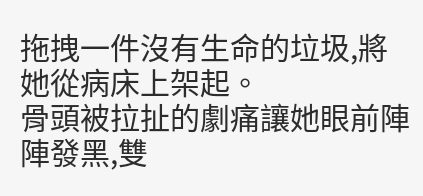拖拽一件沒有生命的垃圾,將她從病床上架起。
骨頭被拉扯的劇痛讓她眼前陣陣發黑,雙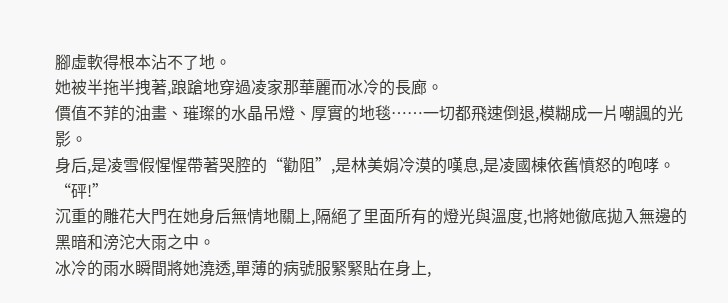腳虛軟得根本沾不了地。
她被半拖半拽著,踉蹌地穿過凌家那華麗而冰冷的長廊。
價值不菲的油畫、璀璨的水晶吊燈、厚實的地毯……一切都飛速倒退,模糊成一片嘲諷的光影。
身后,是凌雪假惺惺帶著哭腔的“勸阻”,是林美娟冷漠的嘆息,是凌國棟依舊憤怒的咆哮。
“砰!”
沉重的雕花大門在她身后無情地關上,隔絕了里面所有的燈光與溫度,也將她徹底拋入無邊的黑暗和滂沱大雨之中。
冰冷的雨水瞬間將她澆透,單薄的病號服緊緊貼在身上,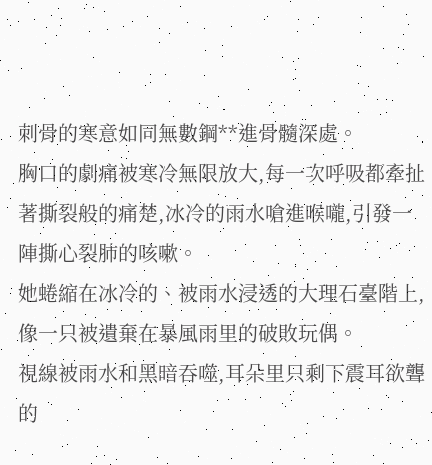刺骨的寒意如同無數鋼**進骨髓深處。
胸口的劇痛被寒冷無限放大,每一次呼吸都牽扯著撕裂般的痛楚,冰冷的雨水嗆進喉嚨,引發一陣撕心裂肺的咳嗽。
她蜷縮在冰冷的、被雨水浸透的大理石臺階上,像一只被遺棄在暴風雨里的破敗玩偶。
視線被雨水和黑暗吞噬,耳朵里只剩下震耳欲聾的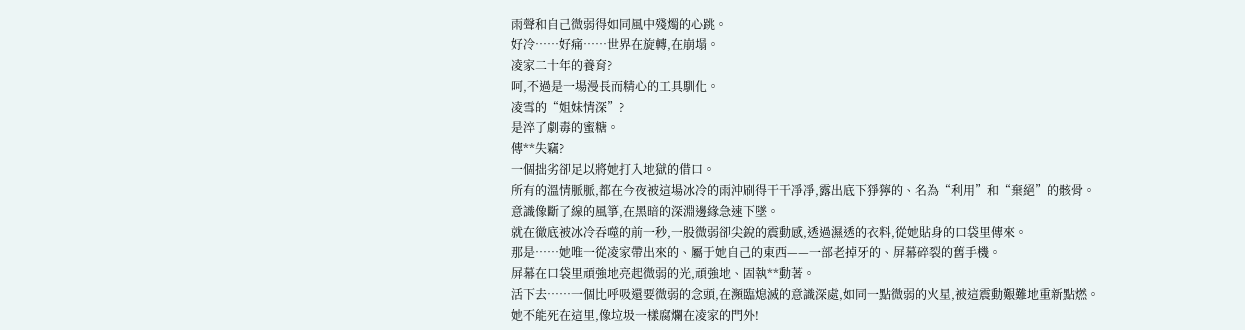雨聲和自己微弱得如同風中殘燭的心跳。
好冷……好痛……世界在旋轉,在崩塌。
凌家二十年的養育?
呵,不過是一場漫長而精心的工具馴化。
凌雪的“姐妹情深”?
是淬了劇毒的蜜糖。
傳**失竊?
一個拙劣卻足以將她打入地獄的借口。
所有的溫情脈脈,都在今夜被這場冰冷的雨沖刷得干干凈凈,露出底下猙獰的、名為“利用”和“棄絕”的骸骨。
意識像斷了線的風箏,在黑暗的深淵邊緣急速下墜。
就在徹底被冰冷吞噬的前一秒,一股微弱卻尖銳的震動感,透過濕透的衣料,從她貼身的口袋里傳來。
那是……她唯一從凌家帶出來的、屬于她自己的東西——一部老掉牙的、屏幕碎裂的舊手機。
屏幕在口袋里頑強地亮起微弱的光,頑強地、固執**動著。
活下去……一個比呼吸還要微弱的念頭,在瀕臨熄滅的意識深處,如同一點微弱的火星,被這震動艱難地重新點燃。
她不能死在這里,像垃圾一樣腐爛在凌家的門外!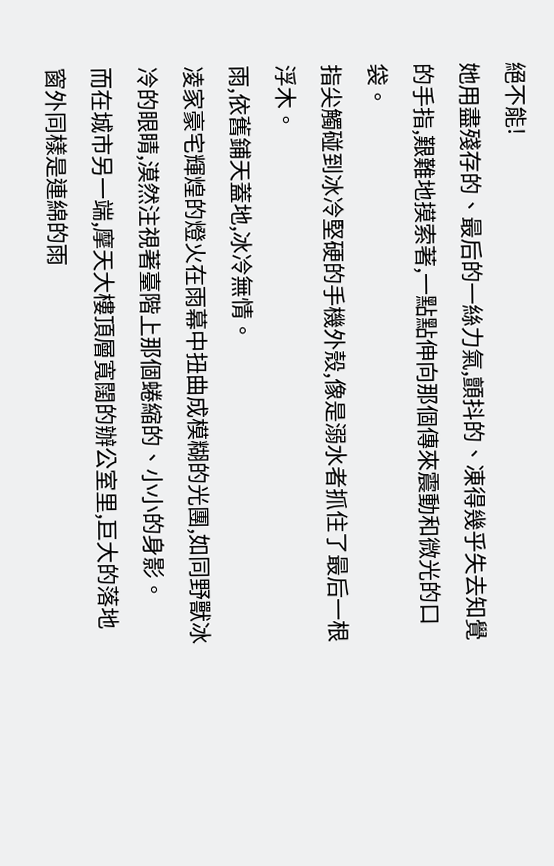絕不能!
她用盡殘存的、最后的一絲力氣,顫抖的、凍得幾乎失去知覺的手指,艱難地摸索著,一點點伸向那個傳來震動和微光的口袋。
指尖觸碰到冰冷堅硬的手機外殼,像是溺水者抓住了最后一根浮木。
雨,依舊鋪天蓋地,冰冷無情。
凌家豪宅輝煌的燈火在雨幕中扭曲成模糊的光團,如同野獸冰冷的眼睛,漠然注視著臺階上那個蜷縮的、小小的身影。
而在城市另一端,摩天大樓頂層寬闊的辦公室里,巨大的落地窗外同樣是連綿的雨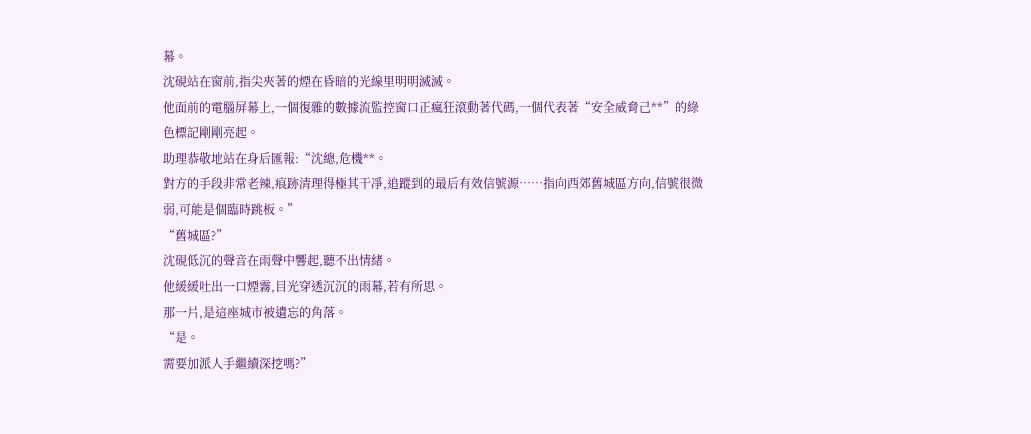幕。
沈硯站在窗前,指尖夾著的煙在昏暗的光線里明明滅滅。
他面前的電腦屏幕上,一個復雜的數據流監控窗口正瘋狂滾動著代碼,一個代表著“安全威脅己**”的綠色標記剛剛亮起。
助理恭敬地站在身后匯報:“沈總,危機**。
對方的手段非常老辣,痕跡清理得極其干凈,追蹤到的最后有效信號源……指向西郊舊城區方向,信號很微弱,可能是個臨時跳板。”
“舊城區?”
沈硯低沉的聲音在雨聲中響起,聽不出情緒。
他緩緩吐出一口煙霧,目光穿透沉沉的雨幕,若有所思。
那一片,是這座城市被遺忘的角落。
“是。
需要加派人手繼續深挖嗎?”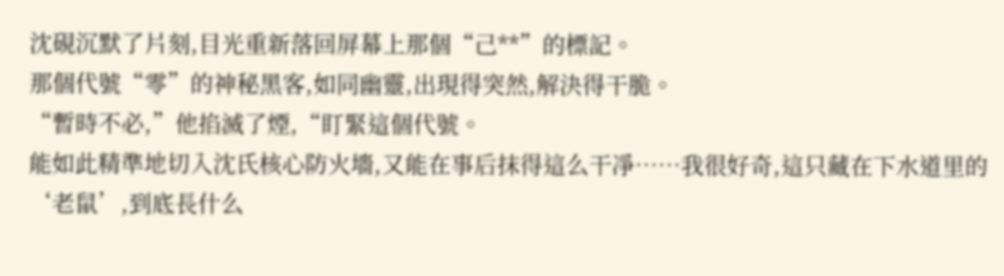沈硯沉默了片刻,目光重新落回屏幕上那個“己**”的標記。
那個代號“零”的神秘黑客,如同幽靈,出現得突然,解決得干脆。
“暫時不必,”他掐滅了煙,“盯緊這個代號。
能如此精準地切入沈氏核心防火墻,又能在事后抹得這么干凈……我很好奇,這只藏在下水道里的‘老鼠’,到底長什么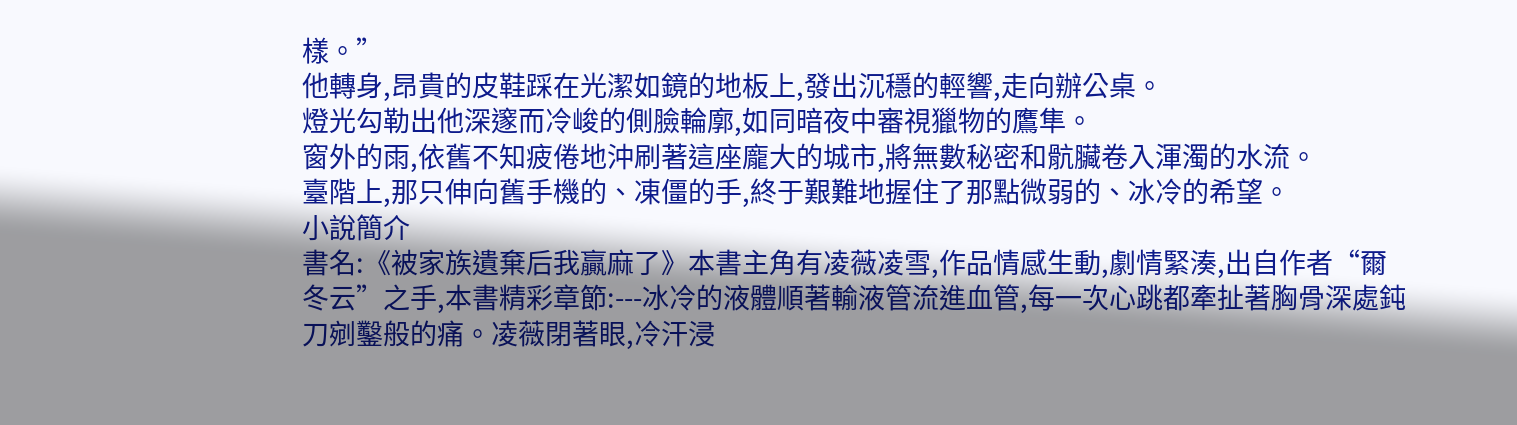樣。”
他轉身,昂貴的皮鞋踩在光潔如鏡的地板上,發出沉穩的輕響,走向辦公桌。
燈光勾勒出他深邃而冷峻的側臉輪廓,如同暗夜中審視獵物的鷹隼。
窗外的雨,依舊不知疲倦地沖刷著這座龐大的城市,將無數秘密和骯臟卷入渾濁的水流。
臺階上,那只伸向舊手機的、凍僵的手,終于艱難地握住了那點微弱的、冰冷的希望。
小說簡介
書名:《被家族遺棄后我贏麻了》本書主角有凌薇凌雪,作品情感生動,劇情緊湊,出自作者“爾冬云”之手,本書精彩章節:---冰冷的液體順著輸液管流進血管,每一次心跳都牽扯著胸骨深處鈍刀剜鑿般的痛。凌薇閉著眼,冷汗浸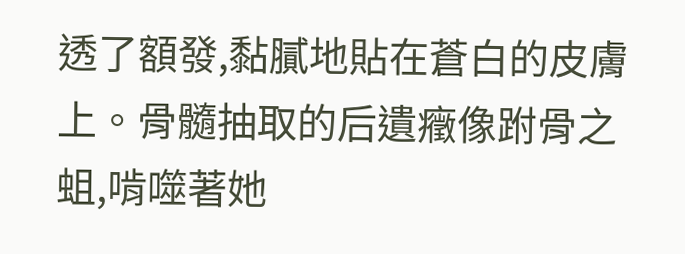透了額發,黏膩地貼在蒼白的皮膚上。骨髓抽取的后遺癥像跗骨之蛆,啃噬著她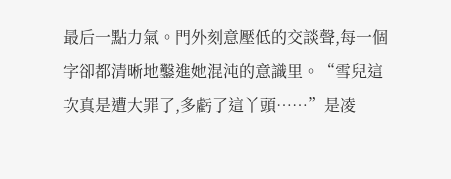最后一點力氣。門外刻意壓低的交談聲,每一個字卻都清晰地鑿進她混沌的意識里。“雪兒這次真是遭大罪了,多虧了這丫頭……”是凌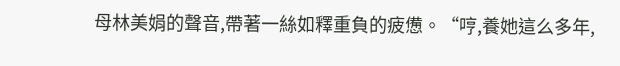母林美娟的聲音,帶著一絲如釋重負的疲憊。“哼,養她這么多年,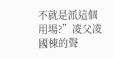不就是派這個用場?”凌父凌國棟的聲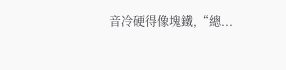音冷硬得像塊鐵,“總...